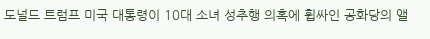도널드 트럼프 미국 대통령이 10대 소녀 성추행 의혹에 휩싸인 공화당의 앨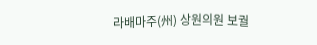라배마주(州) 상원의원 보궐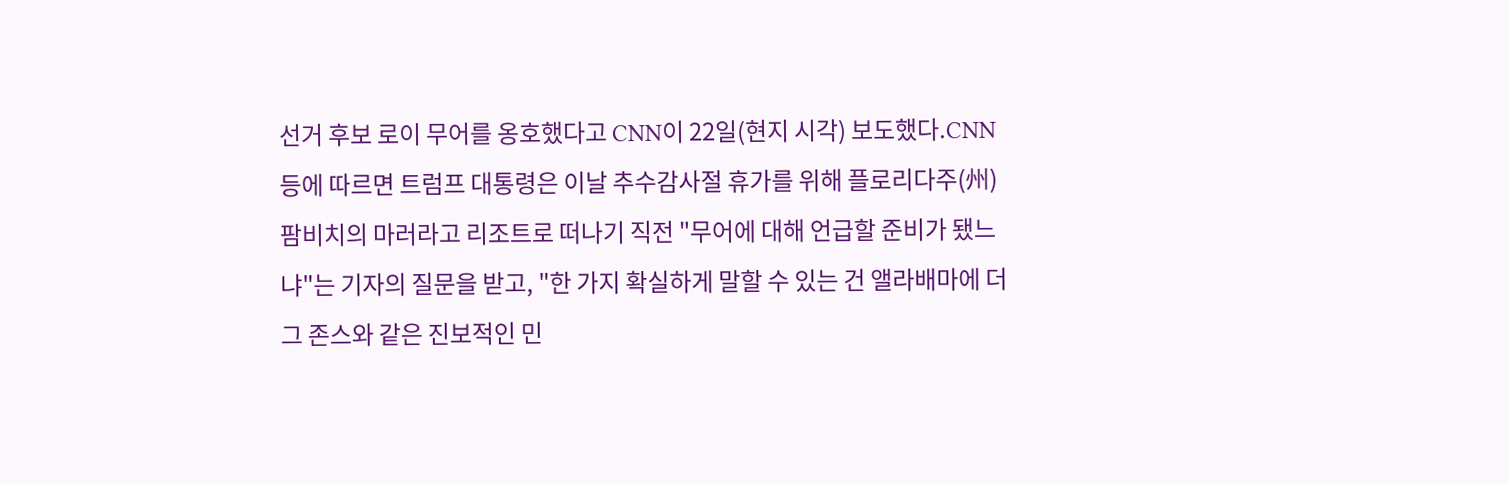선거 후보 로이 무어를 옹호했다고 CNN이 22일(현지 시각) 보도했다.CNN 등에 따르면 트럼프 대통령은 이날 추수감사절 휴가를 위해 플로리다주(州) 팜비치의 마러라고 리조트로 떠나기 직전 "무어에 대해 언급할 준비가 됐느냐"는 기자의 질문을 받고, "한 가지 확실하게 말할 수 있는 건 앨라배마에 더그 존스와 같은 진보적인 민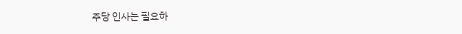주당 인사는 필요하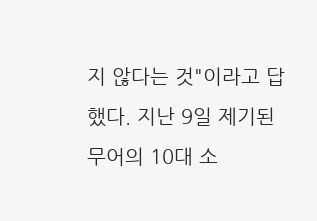지 않다는 것"이라고 답했다. 지난 9일 제기된 무어의 10대 소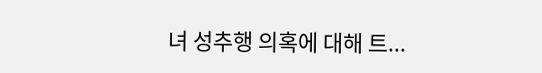녀 성추행 의혹에 대해 트...